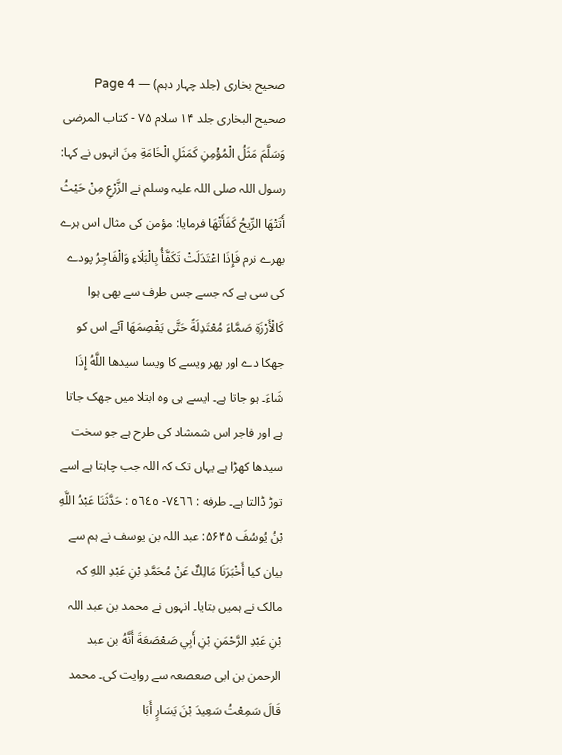صحیح بخاری (جلد چہار دہم) — Page 4
صحیح البخاری جلد ۱۴ سلام ۷۵ - کتاب المرضى وَسَلَّمَ مَثَلُ الْمُؤْمِنِ كَمَثَلِ الْخَامَةِ مِنَ انہوں نے کہا: رسول اللہ صلی اللہ علیہ وسلم نے الزَّرْعِ مِنْ حَيْثُ أَتَتْهَا الرِّيحُ كَفَأَتْهَا فرمایا: مؤمن کی مثال اس ہرے بھرے نرم فَإِذَا اعْتَدَلَتْ تَكَفَّأُ بِالْبَلَاءِ وَالْفَاجِرُ پودے کی سی ہے کہ جسے جس طرف سے بھی ہوا كَالْأَرْزَةِ صَمَّاءَ مُعْتَدِلَةً حَتَّى يَقْصِمَهَا آئے اس کو جھکا دے اور پھر ویسے کا ویسا سیدھا اللَّهُ إِذَا شَاءَ۔ ہو جاتا ہے۔ ایسے ہی وہ ابتلا میں جھک جاتا ہے اور فاجر اس شمشاد کی طرح ہے جو سخت سیدھا کھڑا ہے یہاں تک کہ اللہ جب چاہتا ہے اسے توڑ ڈالتا ہے۔ طرفه : ٧٤٦٦- ٥٦٤٥ : حَدَّثَنَا عَبْدُ اللَّهِ بْنُ يُوسُفَ ۵۶۴۵: عبد اللہ بن یوسف نے ہم سے بیان کیا أَخْبَرَنَا مَالِكٌ عَنْ مُحَمَّدِ بْنِ عَبْدِ اللهِ کہ مالک نے ہمیں بتایا۔ انہوں نے محمد بن عبد اللہ بْنِ عَبْدِ الرَّحْمَنِ بْنِ أَبِي صَعْصَعَةَ أَنَّهُ بن عبد الرحمن بن ابی صعصعہ سے روایت کی۔ محمد قَالَ سَمِعْتُ سَعِيدَ بْنَ يَسَارٍ أَبَا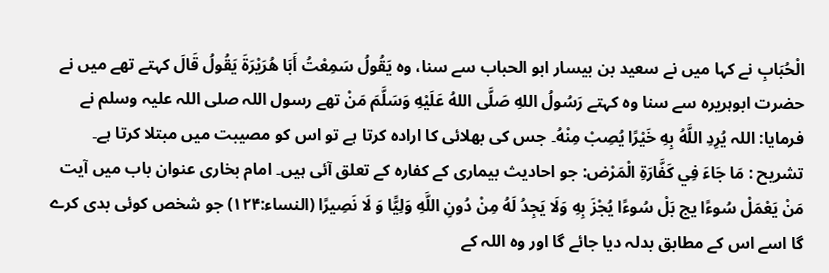الْحُبَابِ نے کہا میں نے سعید بن بیسار ابو الحباب سے سنا، وہ يَقُولُ سَمِعْتُ أَبَا هُرَيْرَةَ يَقُولُ قَالَ کہتے تھے میں نے حضرت ابوہریرہ سے سنا وہ کہتے رَسُولُ اللهِ صَلَّى اللهُ عَلَيْهِ وَسَلَّمَ مَنْ تھے رسول اللہ صلی اللہ علیہ وسلم نے فرمایا: اللہ يُرِدِ اللَّهُ بِهِ خَيْرًا يُصِبْ مِنْهُ۔ جس کی بھلائی کا ارادہ کرتا ہے تو اس کو مصیبت میں مبتلا کرتا ہے۔ تشريح : مَا جَاءَ فِي كَفَّارَةِ الْمَرْض: جو احادیث بیماری کے کفارہ کے تعلق آئی ہیں۔ امام بخاری عنوان باب میں آیت مَنْ يَعْمَلْ سُوءًا يج بَلْ سُوءًا يُجْزَ بِهِ وَلَا يَجِدُ لَهُ مِنْ دُونِ اللَّهِ وَلِيًّا وَ لَا نَصِيرًا (النساء:۱۲۴) جو شخص کوئی بدی کرے گا اسے اس کے مطابق بدلہ دیا جائے گا اور وہ اللہ کے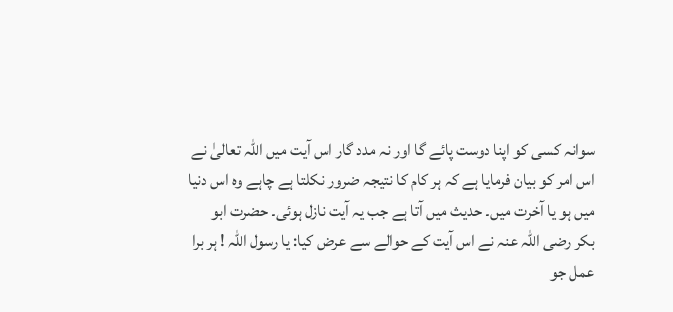سوانہ کسی کو اپنا دوست پائے گا اور نہ مدد گار اس آیت میں اللہ تعالیٰ نے اس امر کو بیان فرمایا ہے کہ ہر کام کا نتیجہ ضرور نکلتا ہے چاہے وہ اس دنیا میں ہو یا آخرت میں۔ حدیث میں آتا ہے جب یہ آیت نازل ہوئی۔ حضرت ابو بکر رضی اللہ عنہ نے اس آیت کے حوالے سے عرض کیا: یا رسول اللہ ! ہر برا عمل جو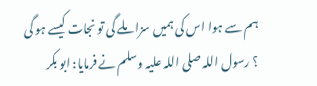ہم سے ہوا اس کی ہمیں سزا ملے گی تو نجات کیسے ہو گی ؟ رسول اللہ صلی اللہ علیہ وسلم نے فرمایا: ابو بکر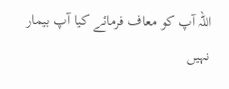اللہ آپ کو معاف فرمائے کیا آپ بیمار نہیں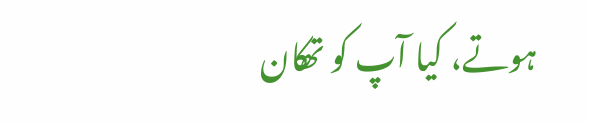ہوتے، کیا آپ کو تھکان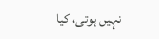نہیں ہوتی، کیا